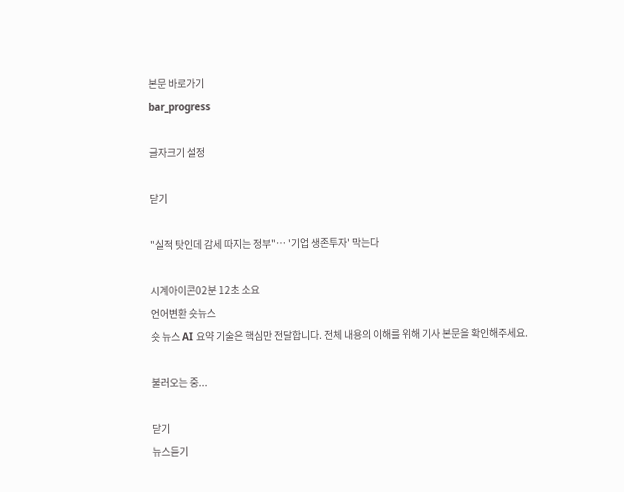본문 바로가기
bar_progress

글자크기 설정

닫기

"실적 탓인데 감세 따지는 정부"… '기업 생존투자' 막는다

시계아이콘02분 12초 소요
언어변환 숏뉴스
숏 뉴스 AI 요약 기술은 핵심만 전달합니다. 전체 내용의 이해를 위해 기사 본문을 확인해주세요.

불러오는 중...

닫기
뉴스듣기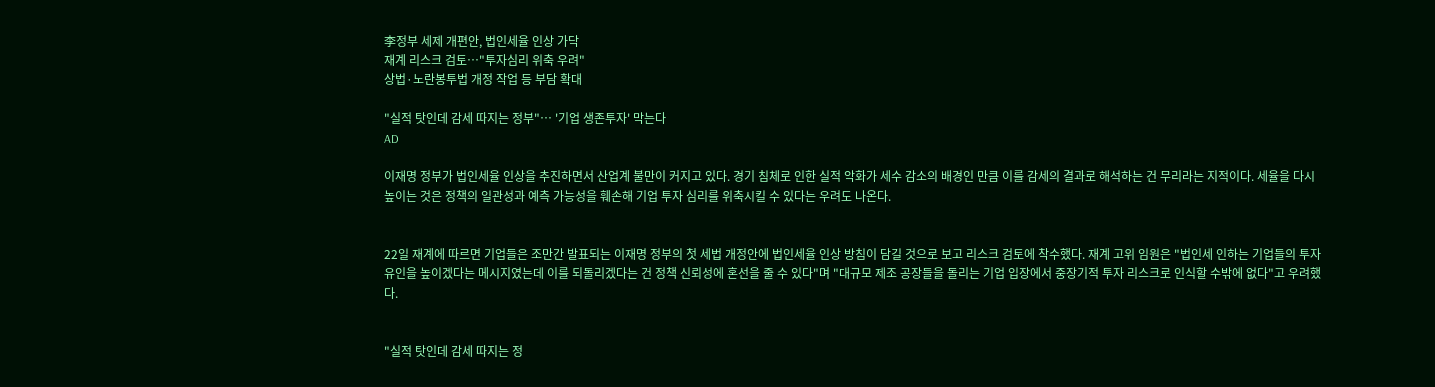李정부 세제 개편안, 법인세율 인상 가닥
재계 리스크 검토…"투자심리 위축 우려"
상법·노란봉투법 개정 작업 등 부담 확대

"실적 탓인데 감세 따지는 정부"… '기업 생존투자' 막는다
AD

이재명 정부가 법인세율 인상을 추진하면서 산업계 불만이 커지고 있다. 경기 침체로 인한 실적 악화가 세수 감소의 배경인 만큼 이를 감세의 결과로 해석하는 건 무리라는 지적이다. 세율을 다시 높이는 것은 정책의 일관성과 예측 가능성을 훼손해 기업 투자 심리를 위축시킬 수 있다는 우려도 나온다.


22일 재계에 따르면 기업들은 조만간 발표되는 이재명 정부의 첫 세법 개정안에 법인세율 인상 방침이 담길 것으로 보고 리스크 검토에 착수했다. 재계 고위 임원은 "법인세 인하는 기업들의 투자 유인을 높이겠다는 메시지였는데 이를 되돌리겠다는 건 정책 신뢰성에 혼선을 줄 수 있다"며 "대규모 제조 공장들을 돌리는 기업 입장에서 중장기적 투자 리스크로 인식할 수밖에 없다"고 우려했다.


"실적 탓인데 감세 따지는 정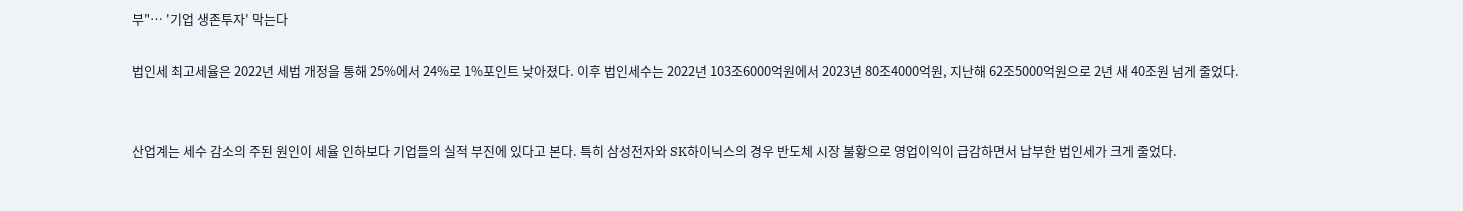부"… '기업 생존투자' 막는다

법인세 최고세율은 2022년 세법 개정을 통해 25%에서 24%로 1%포인트 낮아졌다. 이후 법인세수는 2022년 103조6000억원에서 2023년 80조4000억원, 지난해 62조5000억원으로 2년 새 40조원 넘게 줄었다.


산업계는 세수 감소의 주된 원인이 세율 인하보다 기업들의 실적 부진에 있다고 본다. 특히 삼성전자와 SK하이닉스의 경우 반도체 시장 불황으로 영업이익이 급감하면서 납부한 법인세가 크게 줄었다.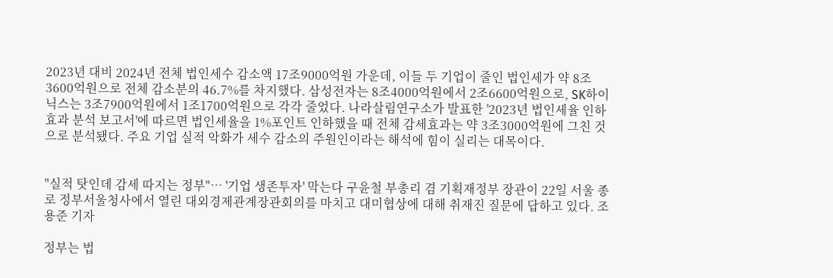2023년 대비 2024년 전체 법인세수 감소액 17조9000억원 가운데, 이들 두 기업이 줄인 법인세가 약 8조3600억원으로 전체 감소분의 46.7%를 차지했다. 삼성전자는 8조4000억원에서 2조6600억원으로, SK하이닉스는 3조7900억원에서 1조1700억원으로 각각 줄었다. 나라살림연구소가 발표한 '2023년 법인세율 인하 효과 분석 보고서'에 따르면 법인세율을 1%포인트 인하했을 때 전체 감세효과는 약 3조3000억원에 그친 것으로 분석됐다. 주요 기업 실적 악화가 세수 감소의 주원인이라는 해석에 힘이 실리는 대목이다.


"실적 탓인데 감세 따지는 정부"… '기업 생존투자' 막는다 구윤철 부총리 겸 기획재정부 장관이 22일 서울 종로 정부서울청사에서 열린 대외경제관계장관회의를 마치고 대미협상에 대해 취재진 질문에 답하고 있다. 조용준 기자

정부는 법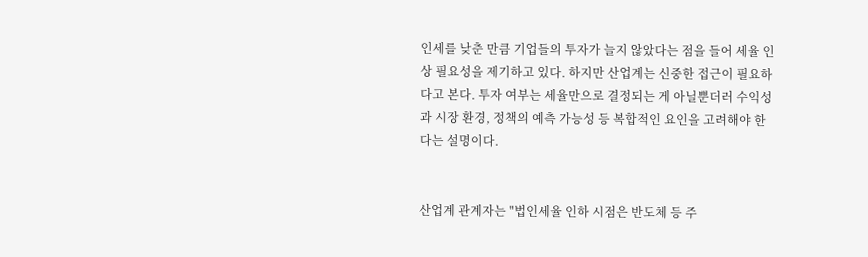인세를 낮춘 만큼 기업들의 투자가 늘지 않았다는 점을 들어 세율 인상 필요성을 제기하고 있다. 하지만 산업계는 신중한 접근이 필요하다고 본다. 투자 여부는 세율만으로 결정되는 게 아닐뿐더러 수익성과 시장 환경, 정책의 예측 가능성 등 복합적인 요인을 고려해야 한다는 설명이다.


산업계 관계자는 "법인세율 인하 시점은 반도체 등 주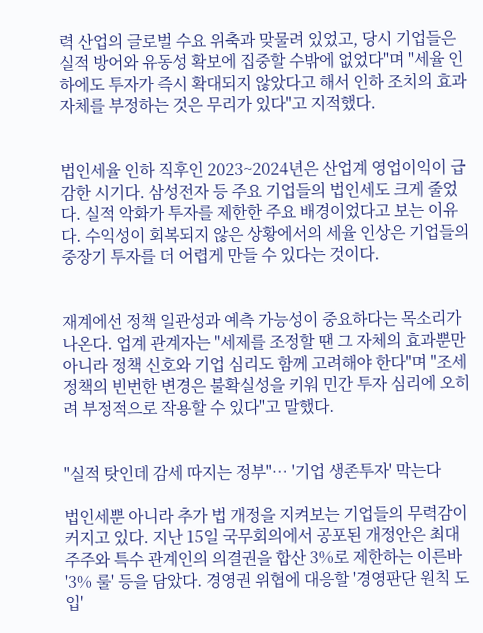력 산업의 글로벌 수요 위축과 맞물려 있었고, 당시 기업들은 실적 방어와 유동성 확보에 집중할 수밖에 없었다"며 "세율 인하에도 투자가 즉시 확대되지 않았다고 해서 인하 조치의 효과 자체를 부정하는 것은 무리가 있다"고 지적했다.


법인세율 인하 직후인 2023~2024년은 산업계 영업이익이 급감한 시기다. 삼성전자 등 주요 기업들의 법인세도 크게 줄었다. 실적 악화가 투자를 제한한 주요 배경이었다고 보는 이유다. 수익성이 회복되지 않은 상황에서의 세율 인상은 기업들의 중장기 투자를 더 어렵게 만들 수 있다는 것이다.


재계에선 정책 일관성과 예측 가능성이 중요하다는 목소리가 나온다. 업계 관계자는 "세제를 조정할 땐 그 자체의 효과뿐만 아니라 정책 신호와 기업 심리도 함께 고려해야 한다"며 "조세 정책의 빈번한 변경은 불확실성을 키워 민간 투자 심리에 오히려 부정적으로 작용할 수 있다"고 말했다.


"실적 탓인데 감세 따지는 정부"… '기업 생존투자' 막는다

법인세뿐 아니라 추가 법 개정을 지켜보는 기업들의 무력감이 커지고 있다. 지난 15일 국무회의에서 공포된 개정안은 최대 주주와 특수 관계인의 의결권을 합산 3%로 제한하는 이른바 '3% 룰' 등을 담았다. 경영권 위협에 대응할 '경영판단 원칙 도입'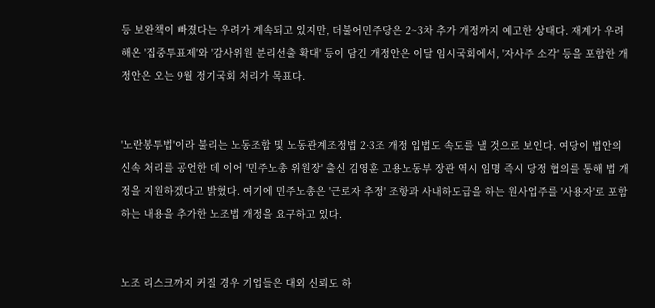등 보완책이 빠졌다는 우려가 계속되고 있지만, 더불어민주당은 2~3차 추가 개정까지 예고한 상태다. 재계가 우려해온 '집중투표제'와 '감사위원 분리선출 확대' 등이 담긴 개정안은 이달 임시국회에서, '자사주 소각' 등을 포함한 개정안은 오는 9월 정기국회 처리가 목표다.


'노란봉투법'이라 불리는 노동조합 및 노동관계조정법 2·3조 개정 입법도 속도를 낼 것으로 보인다. 여당이 법안의 신속 처리를 공언한 데 이어 '민주노총 위원장' 출신 김영훈 고용노동부 장관 역시 임명 즉시 당정 협의를 통해 법 개정을 지원하겠다고 밝혔다. 여기에 민주노총은 '근로자 추정' 조항과 사내하도급을 하는 원사업주를 '사용자'로 포함하는 내용을 추가한 노조법 개정을 요구하고 있다.


노조 리스크까지 커질 경우 기업들은 대외 신뢰도 하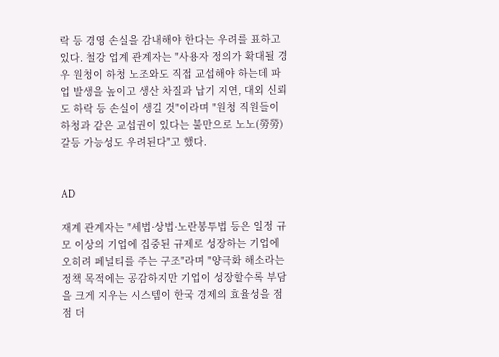락 등 경영 손실을 감내해야 한다는 우려를 표하고 있다. 철강 업계 관계자는 "사용자 정의가 확대될 경우 원청이 하청 노조와도 직접 교섭해야 하는데 파업 발생을 높이고 생산 차질과 납기 지연, 대외 신뢰도 하락 등 손실이 생길 것"이라며 "원청 직원들이 하청과 같은 교섭권이 있다는 불만으로 노노(勞勞) 갈등 가능성도 우려된다"고 했다.


AD

재계 관계자는 "세법·상법·노란봉투법 등은 일정 규모 이상의 기업에 집중된 규제로 성장하는 기업에 오히려 페널티를 주는 구조"라며 "양극화 해소라는 정책 목적에는 공감하지만 기업이 성장할수록 부담을 크게 지우는 시스템이 한국 경제의 효율성을 점점 더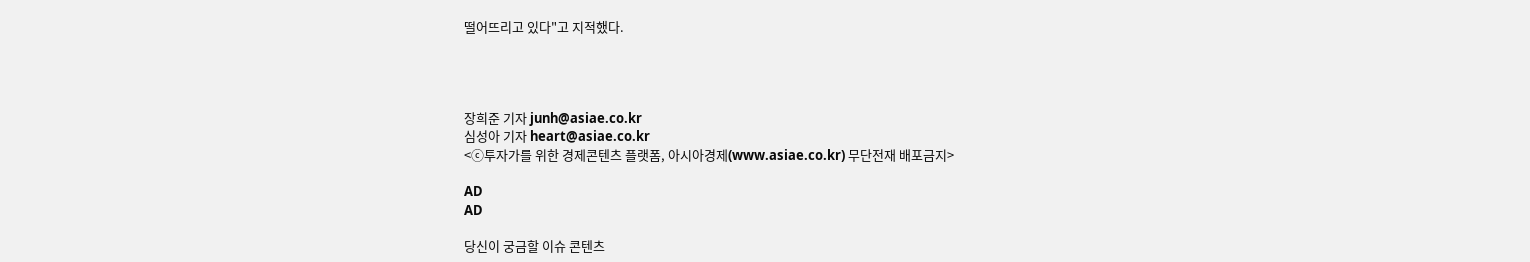떨어뜨리고 있다"고 지적했다.




장희준 기자 junh@asiae.co.kr
심성아 기자 heart@asiae.co.kr
<ⓒ투자가를 위한 경제콘텐츠 플랫폼, 아시아경제(www.asiae.co.kr) 무단전재 배포금지>

AD
AD

당신이 궁금할 이슈 콘텐츠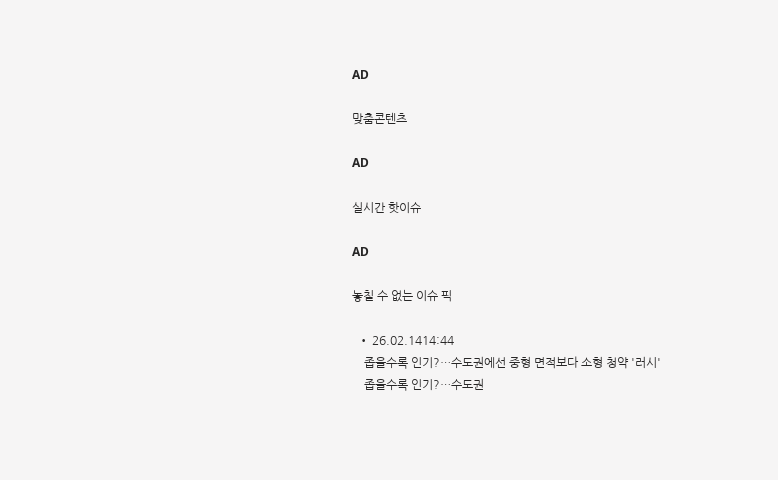AD

맞춤콘텐츠

AD

실시간 핫이슈

AD

놓칠 수 없는 이슈 픽

  • 26.02.1414:44
    좁을수록 인기?…수도권에선 중형 면적보다 소형 청약 '러시'
    좁을수록 인기?…수도권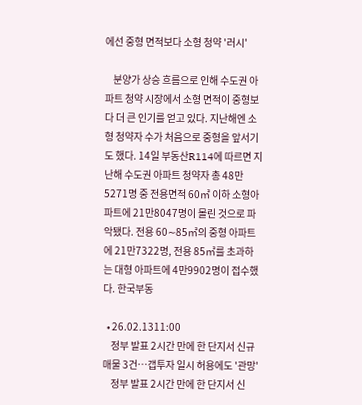에선 중형 면적보다 소형 청약 '러시'

    분양가 상승 흐름으로 인해 수도권 아파트 청약 시장에서 소형 면적이 중형보다 더 큰 인기를 얻고 있다. 지난해엔 소형 청약자 수가 처음으로 중형을 앞서기도 했다. 14일 부동산R114에 따르면 지난해 수도권 아파트 청약자 총 48만5271명 중 전용면적 60㎡ 이하 소형아파트에 21만8047명이 몰린 것으로 파악됐다. 전용 60∼85㎡의 중형 아파트에 21만7322명, 전용 85㎡를 초과하는 대형 아파트에 4만9902명이 접수했다. 한국부동

  • 26.02.1311:00
    정부 발표 2시간 만에 한 단지서 신규매물 3건…갭투자 일시 허용에도 '관망'
    정부 발표 2시간 만에 한 단지서 신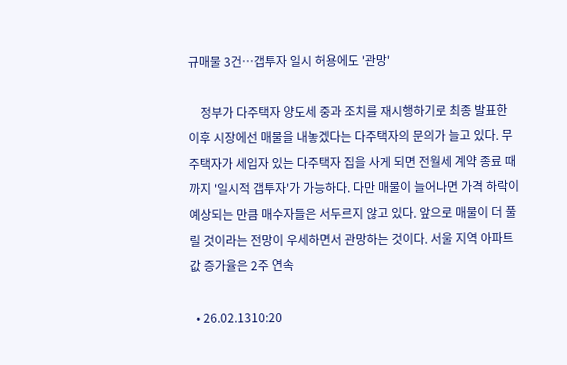규매물 3건…갭투자 일시 허용에도 '관망'

    정부가 다주택자 양도세 중과 조치를 재시행하기로 최종 발표한 이후 시장에선 매물을 내놓겠다는 다주택자의 문의가 늘고 있다. 무주택자가 세입자 있는 다주택자 집을 사게 되면 전월세 계약 종료 때까지 '일시적 갭투자'가 가능하다. 다만 매물이 늘어나면 가격 하락이 예상되는 만큼 매수자들은 서두르지 않고 있다. 앞으로 매물이 더 풀릴 것이라는 전망이 우세하면서 관망하는 것이다. 서울 지역 아파트 값 증가율은 2주 연속

  • 26.02.1310:20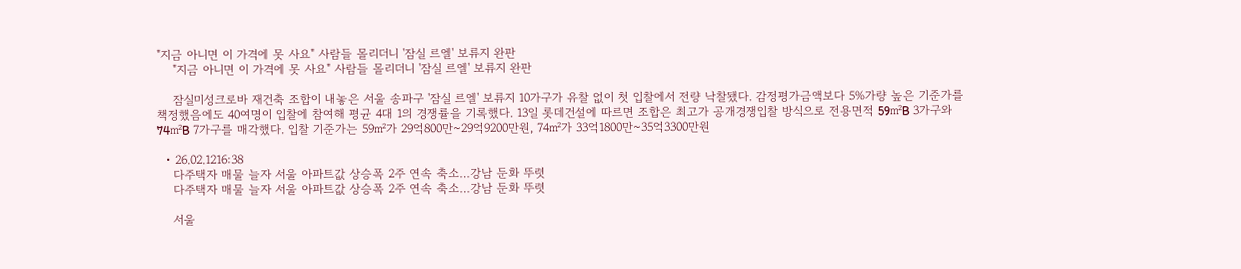"지금 아니면 이 가격에 못 사요" 사람들 몰리더니 '잠실 르엘' 보류지 완판
    "지금 아니면 이 가격에 못 사요" 사람들 몰리더니 '잠실 르엘' 보류지 완판

    잠실미성크로바 재건축 조합이 내놓은 서울 송파구 '잠실 르엘' 보류지 10가구가 유찰 없이 첫 입찰에서 전량 낙찰됐다. 감정평가금액보다 5%가량 높은 기준가를 책정했음에도 40여명이 입찰에 참여해 평균 4대 1의 경쟁률을 기록했다. 13일 롯데건설에 따르면 조합은 최고가 공개경쟁입찰 방식으로 전용면적 59㎡B 3가구와 74㎡B 7가구를 매각했다. 입찰 기준가는 59㎡가 29억800만~29억9200만원, 74㎡가 33억1800만~35억3300만원

  • 26.02.1216:38
    다주택자 매물 늘자 서울 아파트값 상승폭 2주 연속 축소…강남 둔화 뚜렷
    다주택자 매물 늘자 서울 아파트값 상승폭 2주 연속 축소…강남 둔화 뚜렷

    서울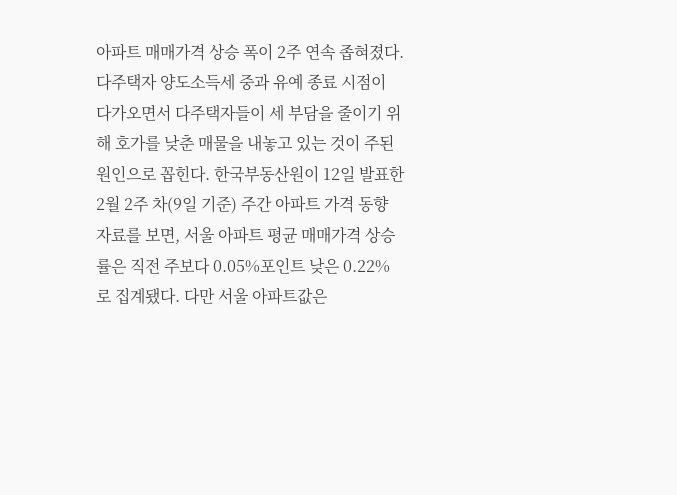아파트 매매가격 상승 폭이 2주 연속 좁혀졌다. 다주택자 양도소득세 중과 유예 종료 시점이 다가오면서 다주택자들이 세 부담을 줄이기 위해 호가를 낮춘 매물을 내놓고 있는 것이 주된 원인으로 꼽힌다. 한국부동산원이 12일 발표한 2월 2주 차(9일 기준) 주간 아파트 가격 동향 자료를 보면, 서울 아파트 평균 매매가격 상승률은 직전 주보다 0.05%포인트 낮은 0.22%로 집계됐다. 다만 서울 아파트값은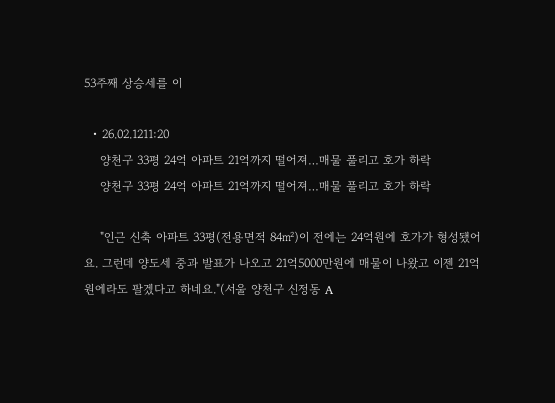53주째 상승세를 이

  • 26.02.1211:20
    양천구 33평 24억 아파트 21억까지 떨어져…매물 풀리고 호가 하락
    양천구 33평 24억 아파트 21억까지 떨어져…매물 풀리고 호가 하락

    "인근 신축 아파트 33평(전용면적 84㎡)이 전에는 24억원에 호가가 형성됐어요. 그런데 양도세 중과 발표가 나오고 21억5000만원에 매물이 나왔고 이젠 21억원에라도 팔겠다고 하네요."(서울 양천구 신정동 A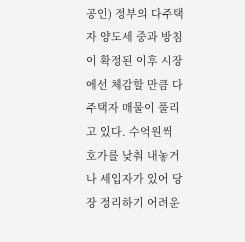공인) 정부의 다주택자 양도세 중과 방침이 확정된 이후 시장에선 체감할 만큼 다주택자 매물이 풀리고 있다. 수억원씩 호가를 낮춰 내놓거나 세입자가 있어 당장 정리하기 어려운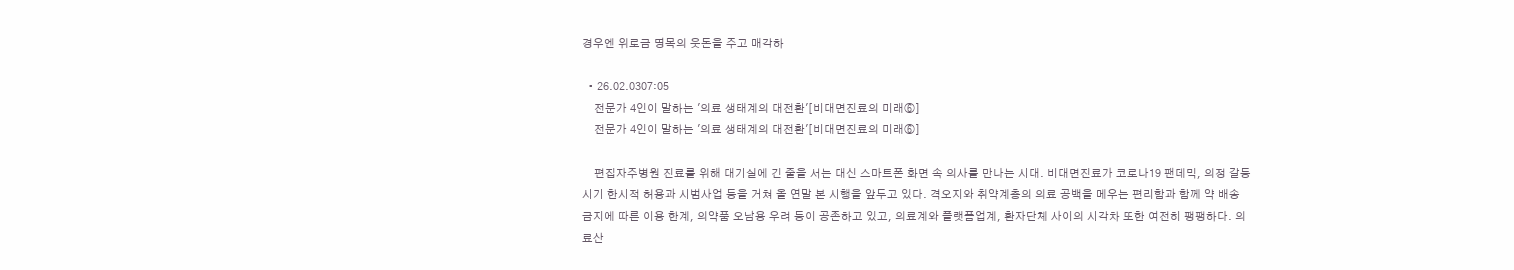경우엔 위로금 명목의 웃돈을 주고 매각하

  • 26.02.0307:05
    전문가 4인이 말하는 '의료 생태계의 대전환'[비대면진료의 미래⑥]
    전문가 4인이 말하는 '의료 생태계의 대전환'[비대면진료의 미래⑥]

    편집자주병원 진료를 위해 대기실에 긴 줄을 서는 대신 스마트폰 화면 속 의사를 만나는 시대. 비대면진료가 코로나19 팬데믹, 의정 갈등 시기 한시적 허용과 시범사업 등을 거쳐 올 연말 본 시행을 앞두고 있다. 격오지와 취약계층의 의료 공백을 메우는 편리함과 함께 약 배송 금지에 따른 이용 한계, 의약품 오남용 우려 등이 공존하고 있고, 의료계와 플랫폼업계, 환자단체 사이의 시각차 또한 여전히 팽팽하다. 의료산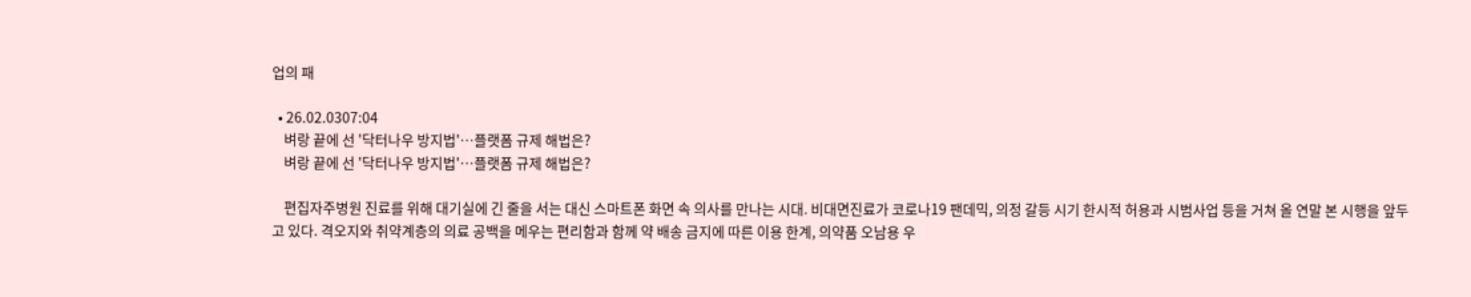업의 패

  • 26.02.0307:04
    벼랑 끝에 선 '닥터나우 방지법'…플랫폼 규제 해법은?
    벼랑 끝에 선 '닥터나우 방지법'…플랫폼 규제 해법은?

    편집자주병원 진료를 위해 대기실에 긴 줄을 서는 대신 스마트폰 화면 속 의사를 만나는 시대. 비대면진료가 코로나19 팬데믹, 의정 갈등 시기 한시적 허용과 시범사업 등을 거쳐 올 연말 본 시행을 앞두고 있다. 격오지와 취약계층의 의료 공백을 메우는 편리함과 함께 약 배송 금지에 따른 이용 한계, 의약품 오남용 우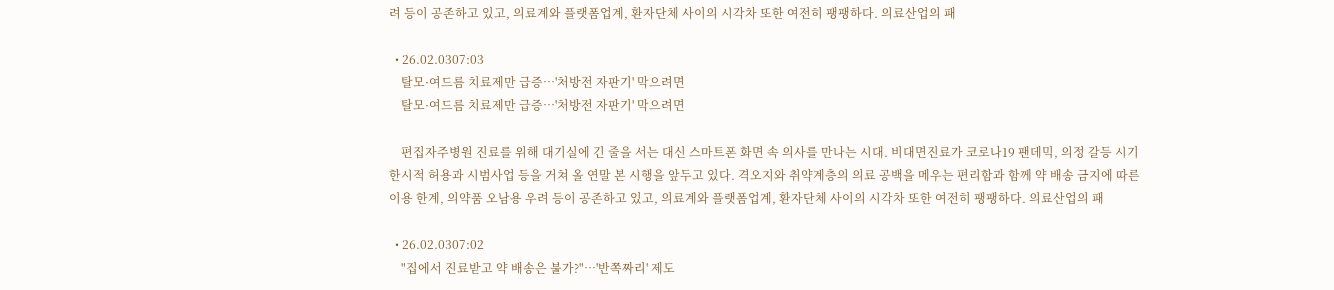려 등이 공존하고 있고, 의료계와 플랫폼업계, 환자단체 사이의 시각차 또한 여전히 팽팽하다. 의료산업의 패

  • 26.02.0307:03
    탈모·여드름 치료제만 급증…'처방전 자판기' 막으려면
    탈모·여드름 치료제만 급증…'처방전 자판기' 막으려면

    편집자주병원 진료를 위해 대기실에 긴 줄을 서는 대신 스마트폰 화면 속 의사를 만나는 시대. 비대면진료가 코로나19 팬데믹, 의정 갈등 시기 한시적 허용과 시범사업 등을 거쳐 올 연말 본 시행을 앞두고 있다. 격오지와 취약계층의 의료 공백을 메우는 편리함과 함께 약 배송 금지에 따른 이용 한계, 의약품 오남용 우려 등이 공존하고 있고, 의료계와 플랫폼업계, 환자단체 사이의 시각차 또한 여전히 팽팽하다. 의료산업의 패

  • 26.02.0307:02
    "집에서 진료받고 약 배송은 불가?"…'반쪽짜리' 제도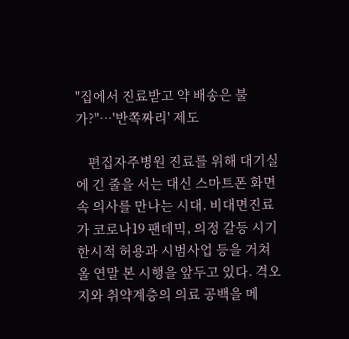"집에서 진료받고 약 배송은 불가?"…'반쪽짜리' 제도

    편집자주병원 진료를 위해 대기실에 긴 줄을 서는 대신 스마트폰 화면 속 의사를 만나는 시대. 비대면진료가 코로나19 팬데믹, 의정 갈등 시기 한시적 허용과 시범사업 등을 거쳐 올 연말 본 시행을 앞두고 있다. 격오지와 취약계층의 의료 공백을 메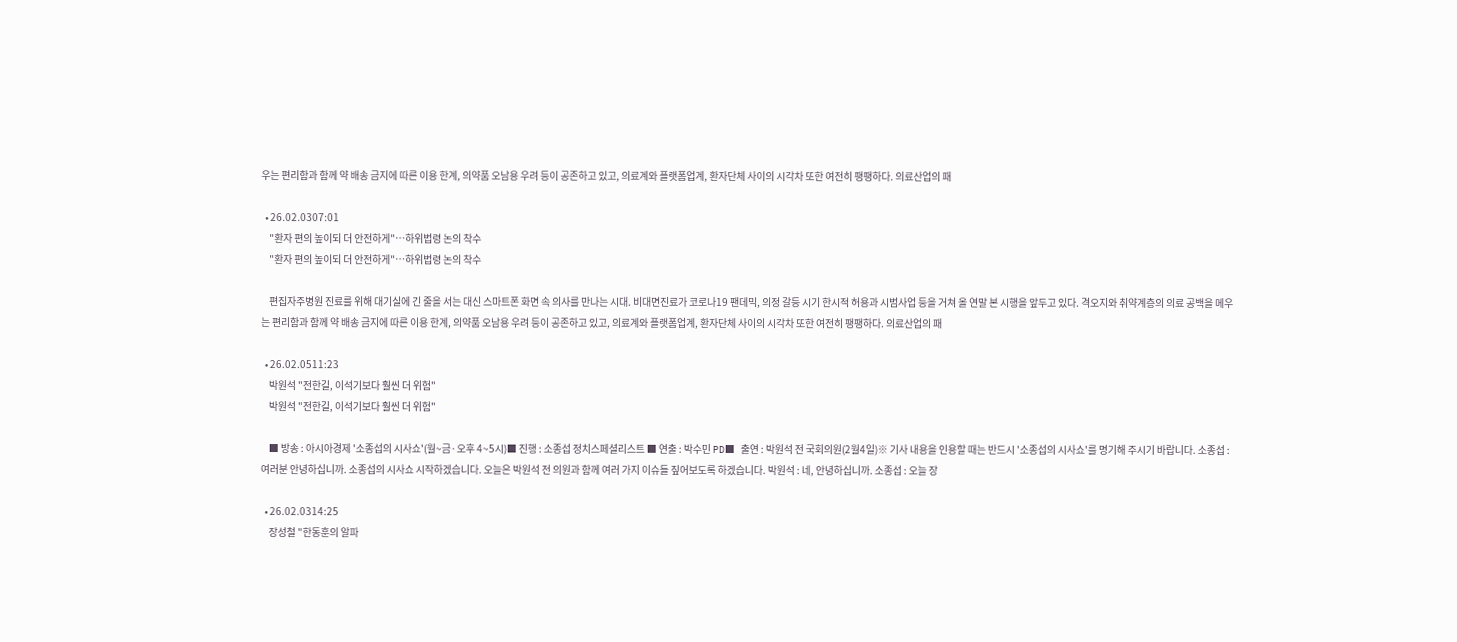우는 편리함과 함께 약 배송 금지에 따른 이용 한계, 의약품 오남용 우려 등이 공존하고 있고, 의료계와 플랫폼업계, 환자단체 사이의 시각차 또한 여전히 팽팽하다. 의료산업의 패

  • 26.02.0307:01
    "환자 편의 높이되 더 안전하게"…하위법령 논의 착수
    "환자 편의 높이되 더 안전하게"…하위법령 논의 착수

    편집자주병원 진료를 위해 대기실에 긴 줄을 서는 대신 스마트폰 화면 속 의사를 만나는 시대. 비대면진료가 코로나19 팬데믹, 의정 갈등 시기 한시적 허용과 시범사업 등을 거쳐 올 연말 본 시행을 앞두고 있다. 격오지와 취약계층의 의료 공백을 메우는 편리함과 함께 약 배송 금지에 따른 이용 한계, 의약품 오남용 우려 등이 공존하고 있고, 의료계와 플랫폼업계, 환자단체 사이의 시각차 또한 여전히 팽팽하다. 의료산업의 패

  • 26.02.0511:23
    박원석 "전한길, 이석기보다 훨씬 더 위험"
    박원석 "전한길, 이석기보다 훨씬 더 위험"

    ■ 방송 : 아시아경제 '소종섭의 시사쇼'(월~금·오후 4~5시)■ 진행 : 소종섭 정치스페셜리스트 ■ 연출 : 박수민 PD■ 출연 : 박원석 전 국회의원(2월4일)※ 기사 내용을 인용할 때는 반드시 '소종섭의 시사쇼'를 명기해 주시기 바랍니다. 소종섭 : 여러분 안녕하십니까. 소종섭의 시사쇼 시작하겠습니다. 오늘은 박원석 전 의원과 함께 여러 가지 이슈들 짚어보도록 하겠습니다. 박원석 : 네, 안녕하십니까. 소종섭 : 오늘 장

  • 26.02.0314:25
    장성철 "한동훈의 알파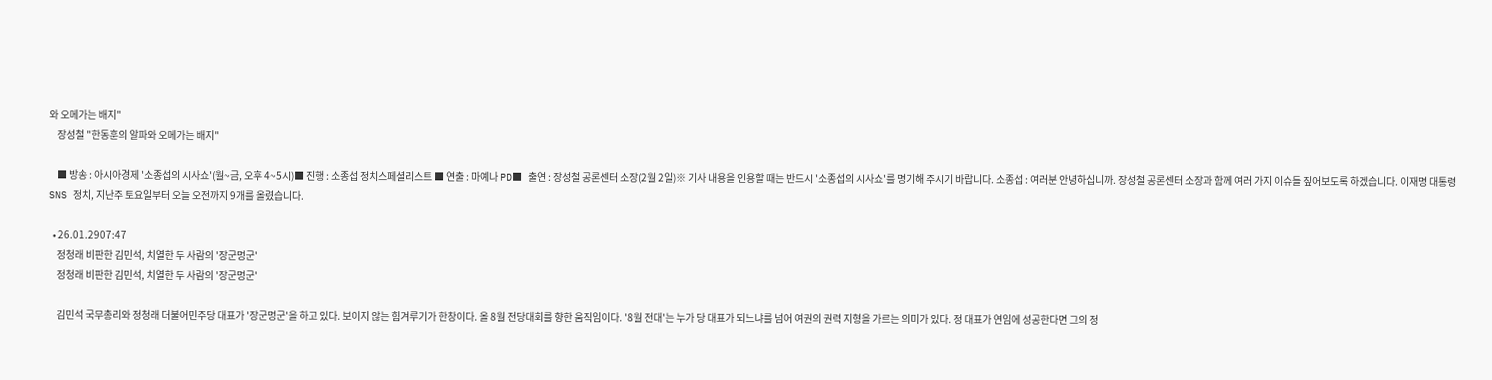와 오메가는 배지"
    장성철 "한동훈의 알파와 오메가는 배지"

    ■ 방송 : 아시아경제 '소종섭의 시사쇼'(월~금, 오후 4~5시)■ 진행 : 소종섭 정치스페셜리스트 ■ 연출 : 마예나 PD■ 출연 : 장성철 공론센터 소장(2월 2일)※ 기사 내용을 인용할 때는 반드시 '소종섭의 시사쇼'를 명기해 주시기 바랍니다. 소종섭 : 여러분 안녕하십니까. 장성철 공론센터 소장과 함께 여러 가지 이슈들 짚어보도록 하겠습니다. 이재명 대통령 SNS 정치, 지난주 토요일부터 오늘 오전까지 9개를 올렸습니다.

  • 26.01.2907:47
    정청래 비판한 김민석, 치열한 두 사람의 '장군멍군'
    정청래 비판한 김민석, 치열한 두 사람의 '장군멍군'

    김민석 국무총리와 정청래 더불어민주당 대표가 '장군멍군'을 하고 있다. 보이지 않는 힘겨루기가 한창이다. 올 8월 전당대회를 향한 움직임이다. '8월 전대'는 누가 당 대표가 되느냐를 넘어 여권의 권력 지형을 가르는 의미가 있다. 정 대표가 연임에 성공한다면 그의 정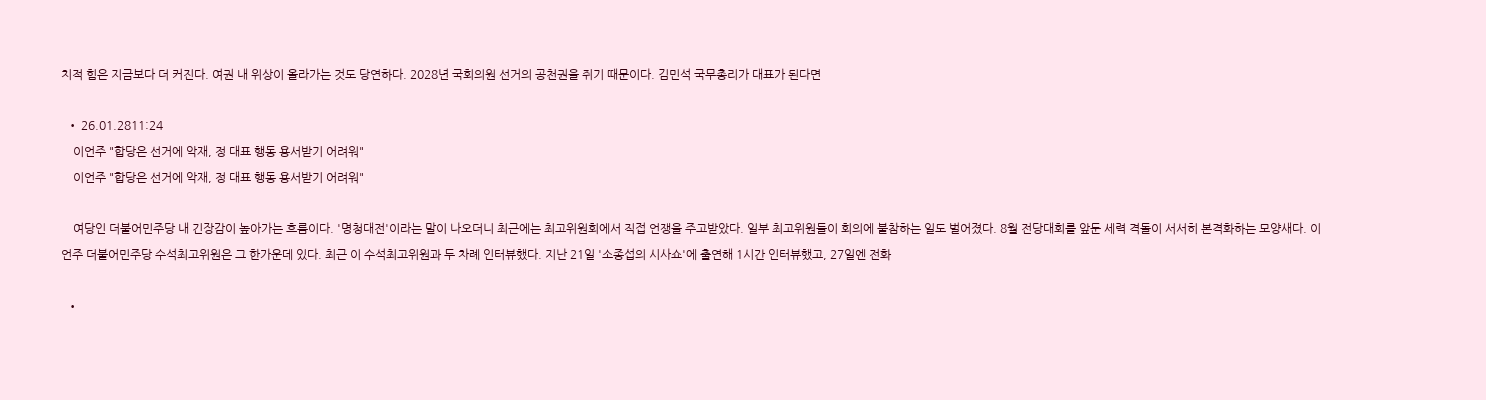치적 힘은 지금보다 더 커진다. 여권 내 위상이 올라가는 것도 당연하다. 2028년 국회의원 선거의 공천권을 쥐기 때문이다. 김민석 국무총리가 대표가 된다면

  • 26.01.2811:24
    이언주 "합당은 선거에 악재, 정 대표 행동 용서받기 어려워"
    이언주 "합당은 선거에 악재, 정 대표 행동 용서받기 어려워"

    여당인 더불어민주당 내 긴장감이 높아가는 흐름이다. '명청대전'이라는 말이 나오더니 최근에는 최고위원회에서 직접 언쟁을 주고받았다. 일부 최고위원들이 회의에 불참하는 일도 벌어졌다. 8월 전당대회를 앞둔 세력 격돌이 서서히 본격화하는 모양새다. 이언주 더불어민주당 수석최고위원은 그 한가운데 있다. 최근 이 수석최고위원과 두 차례 인터뷰했다. 지난 21일 '소종섭의 시사쇼'에 출연해 1시간 인터뷰했고, 27일엔 전화

  •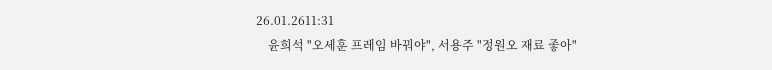26.01.2611:31
    윤희석 "오세훈 프레임 바꿔야", 서용주 "정원오 재료 좋아"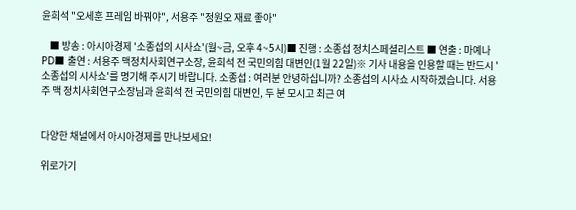윤희석 "오세훈 프레임 바꿔야", 서용주 "정원오 재료 좋아"

    ■ 방송 : 아시아경제 '소종섭의 시사쇼'(월~금, 오후 4~5시)■ 진행 : 소종섭 정치스페셜리스트 ■ 연출 : 마예나 PD■ 출연 : 서용주 맥정치사회연구소장, 윤희석 전 국민의힘 대변인(1월 22일)※ 기사 내용을 인용할 때는 반드시 '소종섭의 시사쇼'를 명기해 주시기 바랍니다. 소종섭 : 여러분 안녕하십니까? 소종섭의 시사쇼 시작하겠습니다. 서용주 맥 정치사회연구소장님과 윤희석 전 국민의힘 대변인, 두 분 모시고 최근 여


다양한 채널에서 아시아경제를 만나보세요!

위로가기